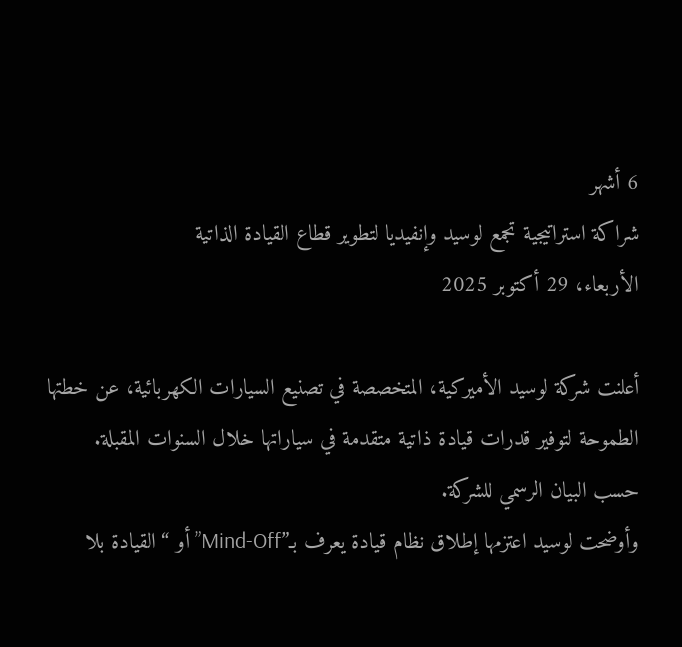6 أشهر
شراكة استراتيجية تجمع لوسيد وإنفيديا لتطوير قطاع القيادة الذاتية
الأربعاء، 29 أكتوبر 2025

أعلنت شركة لوسيد الأميركية، المتخصصة في تصنيع السيارات الكهربائية، عن خطتها الطموحة لتوفير قدرات قيادة ذاتية متقدمة في سياراتها خلال السنوات المقبلة. حسب البيان الرسمي للشركة.
وأوضحت لوسيد اعتزمها إطلاق نظام قيادة يعرف بـ”Mind-Off” أو “القيادة بلا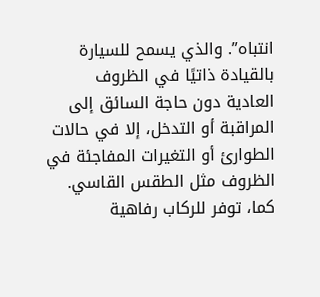انتباه”. والذي يسمح للسيارة بالقيادة ذاتيًا في الظروف العادية دون حاجة السائق إلى المراقبة أو التدخل، إلا في حالات الطوارئ أو التغيرات المفاجئة في الظروف مثل الطقس القاسي.
كما، توفر للركاب رفاهية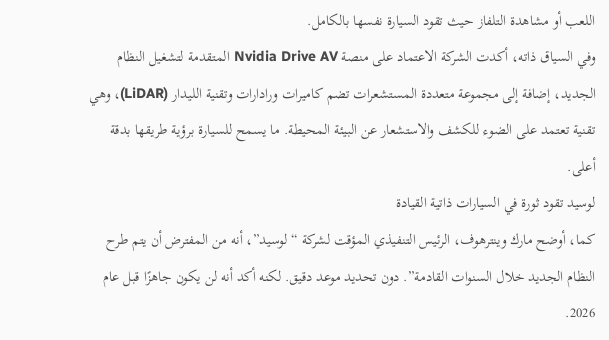اللعب أو مشاهدة التلفاز حيث تقود السيارة نفسها بالكامل.
وفي السياق ذاته، أكدت الشركة الاعتماد على منصة Nvidia Drive AV المتقدمة لتشغيل النظام الجديد، إضافة إلى مجموعة متعددة المستشعرات تضم كاميرات ورادارات وتقنية الليدار (LiDAR)، وهي تقنية تعتمد على الضوء للكشف والاستشعار عن البيئة المحيطة. ما يسمح للسيارة برؤية طريقها بدقة أعلى.
لوسيد تقود ثورة في السيارات ذاتية القيادة
كما، أوضح مارك وينترهوف، الرئيس التنفيذي المؤقت لشركة “لوسيد”، أنه من المفترض أن يتم طرح النظام الجديد خلال السنوات القادمة”. دون تحديد موعد دقيق. لكنه أكد أنه لن يكون جاهزًا قبل عام 2026.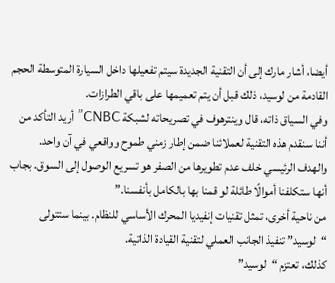أيضا، أشار مارك إلى أن التقنية الجديدة سيتم تفعيلها داخل السيارة المتوسطة الحجم القادمة من لوسيد، ذلك قبل أن يتم تعميمها على باقي الطرازات.
وفي السياق ذاته، قال وينترهوف في تصريحاته لشبكة CNBC”أريد التأكد من أننا سنقدم هذه التقنية لعملائنا ضمن إطار زمني طموح وواقعي في آن واحد. والهدف الرئيسي خلف عدم تطويرها من الصفر هو تسريع الوصول إلى السوق. بجاب أنها ستكلفنا أموالًا طائلة لو قمنا بها بالكامل بأنفسنا.”
من ناحية أخرى، تمثل تقنيات إنفيديا المحرك الأساسي للنظام. بينما ستتولى “لوسيد” تنفيذ الجانب العملي لتقنية القيادة الذاتية.
كذلك، تعتزم “لوسيد”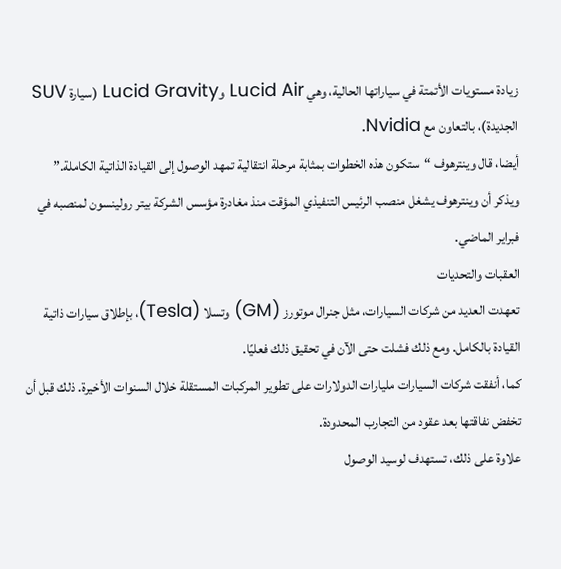زيادة مستويات الأتمتة في سياراتها الحالية، وهي Lucid Air وLucid Gravity (سيارة SUV الجديدة)، بالتعاون مع Nvidia.
أيضا، قال وينترهوف “ستكون هذه الخطوات بمثابة مرحلة انتقالية تمهد الوصول إلى القيادة الذاتية الكاملة.”
ويذكر أن وينترهوف يشغل منصب الرئيس التنفيذي المؤقت منذ مغادرة مؤسس الشركة بيتر رولينسون لمنصبه في فبراير الماضي.
العقبات والتحديات
تعهدت العديد من شركات السيارات، مثل جنرال موتورز (GM) وتسلا (Tesla)، بإطلاق سيارات ذاتية القيادة بالكامل. ومع ذلك فشلت حتى الآن في تحقيق ذلك فعليًا.
كما، أنفقت شركات السيارات مليارات الدولارات على تطوير المركبات المستقلة خلال السنوات الأخيرة. ذلك قبل أن تخفض نفاقتها بعد عقود من التجارب المحدودة.
علاوة على ذلك، تستهدف لوسيد الوصول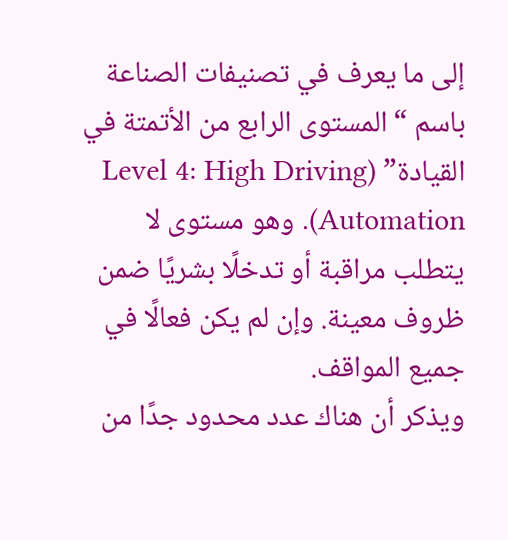إلى ما يعرف في تصنيفات الصناعة باسم “المستوى الرابع من الأتمتة في القيادة” (Level 4: High Driving Automation). وهو مستوى لا يتطلب مراقبة أو تدخلًا بشريًا ضمن ظروف معينة. وإن لم يكن فعالًا في جميع المواقف.
ويذكر أن هناك عدد محدود جدًا من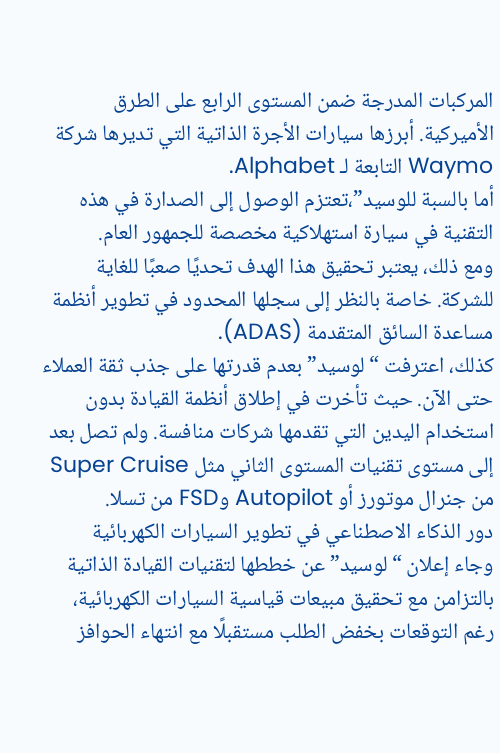المركبات المدرجة ضمن المستوى الرابع على الطرق الأميركية. أبرزها سيارات الأجرة الذاتية التي تديرها شركة Waymo التابعة لـ Alphabet.
أما بالسبة للوسيد”،تعتزم الوصول إلى الصدارة في هذه التقنية في سيارة استهلاكية مخصصة للجمهور العام.
ومع ذلك، يعتبر تحقيق هذا الهدف تحديًا صعبًا للغاية للشركة. خاصة بالنظر إلى سجلها المحدود في تطوير أنظمة مساعدة السائق المتقدمة (ADAS).
كذلك، اعترفت “لوسيد” بعدم قدرتها على جذب ثقة العملاء حتى الآن. حيث تأخرت في إطلاق أنظمة القيادة بدون استخدام اليدين التي تقدمها شركات منافسة. ولم تصل بعد إلى مستوى تقنيات المستوى الثاني مثل Super Cruise من جنرال موتورز أو Autopilot وFSD من تسلا.
دور الذكاء الاصطناعي في تطوير السيارات الكهربائية
وجاء إعلان “لوسيد” عن خططها لتقنيات القيادة الذاتية بالتزامن مع تحقيق مبيعات قياسية السيارات الكهربائية، رغم التوقعات بخفض الطلب مستقبلًا مع انتهاء الحوافز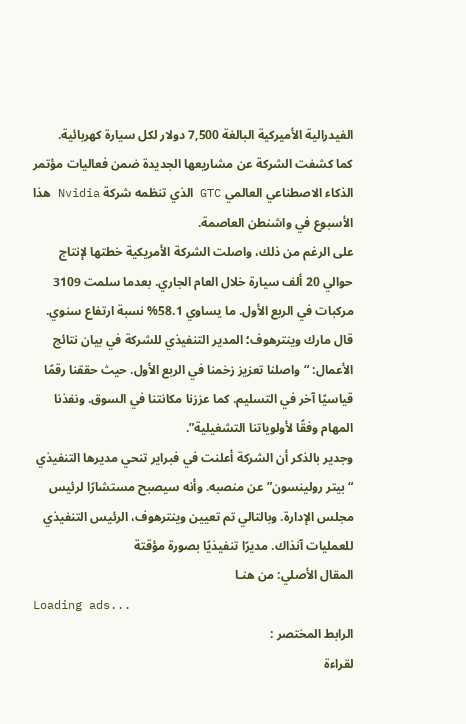الفيدرالية الأميركية البالغة 7,500 دولار لكل سيارة كهربائية.
كما كشفت الشركة عن مشاريعها الجديدة ضمن فعاليات مؤتمر الذكاء الاصطناعي العالمي GTC الذي تنظمه شركة Nvidia هذا الأسبوع في واشنطن العاصمة.
على الرغم من ذلك، واصلت الشركة الأمريكية خطتها لإنتاج حوالي 20 ألف سيارة خلال العام الجاري. بعدما سلمت 3109 مركبات في الربع الأول. ما يساوي 58.1% نسبة ارتفاع سنوي.
قال مارك وينترهوف؛ المدير التنفيذي للشركة في بيان نتائج الأعمال: “واصلنا تعزيز زخمنا في الربع الأول. حيث حققنا رقمًا قياسيًا آخر في التسليم. كما عززنا مكانتنا في السوق. ونفذنا المهام وفقًا لأولوياتنا التشغيلية”.
وجدير بالذكر أن الشركة أعلنت في فبراير تنحي مديرها التنفيذي “بيتر رولينسون” عن منصبه. وأنه سيصبح مستشارًا لرئيس مجلس الإدارة. وبالتالي تم تعيين وينترهوف، الرئيس التنفيذي للعمليات آنذاك. مديرًا تنفيذيًا بصورة مؤقتة
المقال الأصلي: من هنـا
Loading ads...
الرابط المختصر :
لقراءة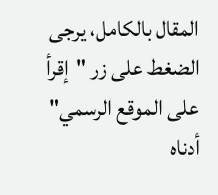المقال بالكامل، يرجى الضغط على زر "إقرأ على الموقع الرسمي" أدناه